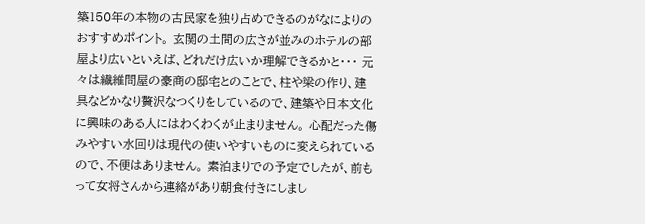築150年の本物の古民家を独り占めできるのがなによりのおすすめポイント。 玄関の土間の広さが並みのホテルの部屋より広いといえば、どれだけ広いか理解できるかと・・・ 元々は繊維問屋の豪商の邸宅とのことで、柱や梁の作り、建具などかなり贅沢なつくりをしているので、建築や日本文化に興味のある人にはわくわくが止まりません。 心配だった傷みやすい水回りは現代の使いやすいものに変えられているので、不便はありません。 素泊まりでの予定でしたが、前もって女将さんから連絡があり朝食付きにしまし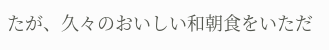たが、久々のおいしい和朝食をいただ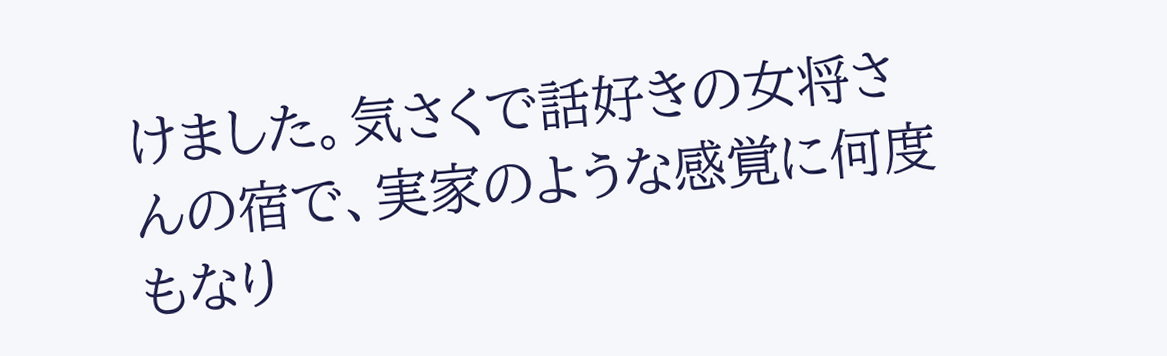けました。気さくで話好きの女将さんの宿で、実家のような感覚に何度もなり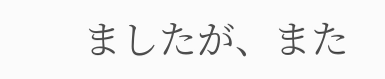ましたが、また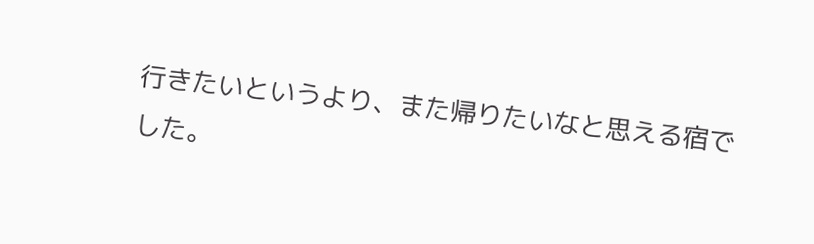行きたいというより、また帰りたいなと思える宿でした。